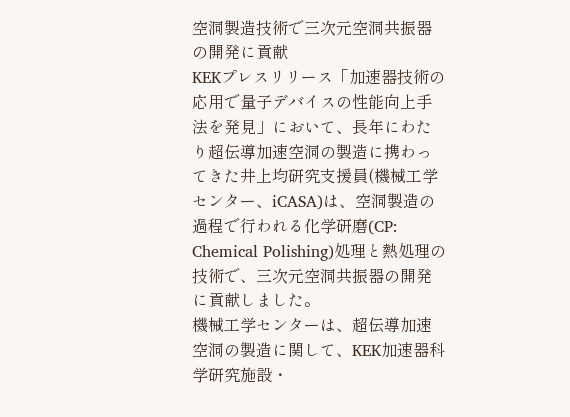空洞製造技術で三次元空洞共振器の開発に貢献
KEKプレスリリース「加速器技術の応用で量子デバイスの性能向上手法を発見」において、長年にわたり超伝導加速空洞の製造に携わってきた井上均研究支援員(機械工学センター、iCASA)は、空洞製造の過程で行われる化学研磨(CP: Chemical Polishing)処理と熱処理の技術で、三次元空洞共振器の開発に貢献しました。
機械工学センターは、超伝導加速空洞の製造に関して、KEK加速器科学研究施設・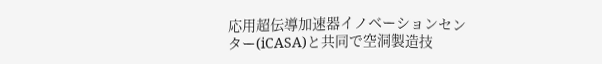応用超伝導加速器イノベーションセンター(iCASA)と共同で空洞製造技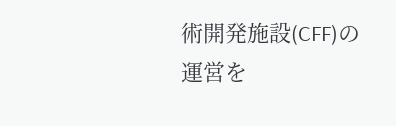術開発施設(CFF)の運営を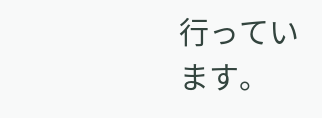行っています。